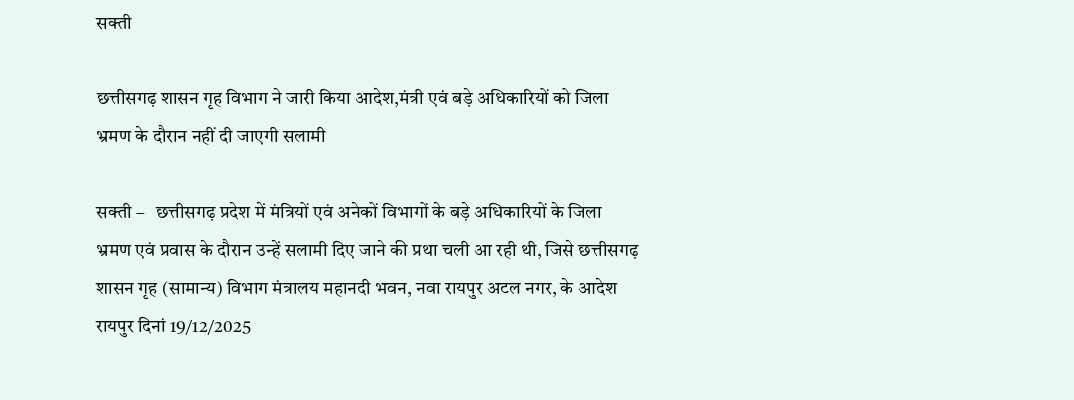सक्ती

छत्तीसगढ़ शासन गृह विभाग ने जारी किया आदेश,मंत्री एवं बड़े अधिकारियों को जिला भ्रमण के दौरान नहीं दी जाएगी सलामी

सक्ती –   छत्तीसगढ़ प्रदेश में मंत्रियों एवं अनेकों विभागों के बड़े अधिकारियों के जिला भ्रमण एवं प्रवास के दौरान उन्हें सलामी दिए जाने की प्रथा चली आ रही थी, जिसे छत्तीसगढ़ शासन गृह (सामान्य) विभाग मंत्रालय महानदी भवन, नवा रायपुर अटल नगर, के आदेश रायपुर दिनां 19/12/2025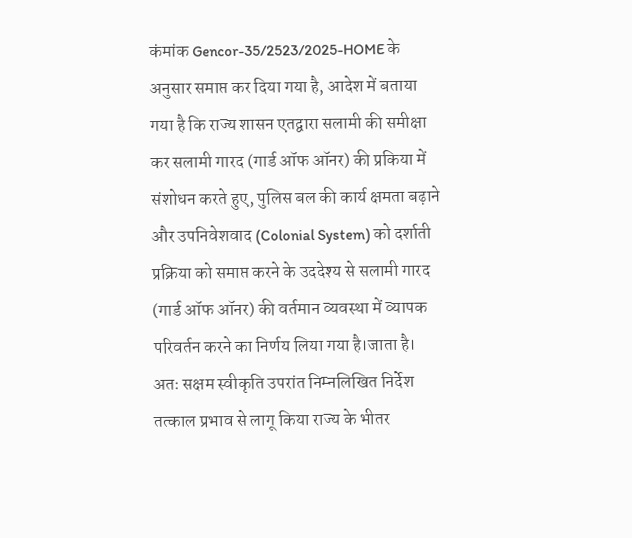कंमांक Gencor-35/2523/2025-HOME के अनुसार समाप्त कर दिया गया है, आदेश में बताया गया है कि राज्य शासन एतद्वारा सलामी की समीक्षा कर सलामी गारद (गार्ड ऑफ ऑनर) की प्रकिया में संशोधन करते हुए, पुलिस बल की कार्य क्षमता बढ़ाने और उपनिवेशवाद (Colonial System) को दर्शाती प्रक्रिया को समाप्त करने के उददेश्य से सलामी गारद (गार्ड ऑफ ऑनर) की वर्तमान व्यवस्था में व्यापक परिवर्तन करने का निर्णय लिया गया है।जाता है। अतः सक्षम स्वीकृति उपरांत निम्नलिखित निर्देश तत्काल प्रभाव से लागू किया राज्य के भीतर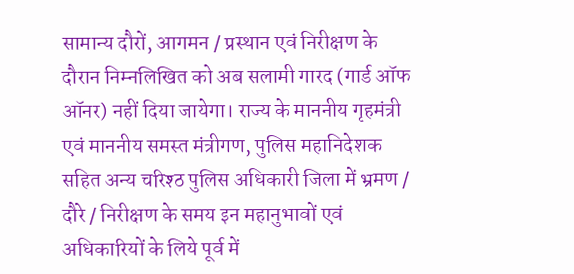सामान्य दौरों, आगमन / प्रस्थान एवं निरीक्षण के दौरान निम्नलिखित को अब सलामी गारद (गार्ड ऑफ ऑनर) नहीं दिया जायेगा। राज्य के माननीय गृहमंत्री एवं माननीय समस्त मंत्रीगण, पुलिस महानिदेशक सहित अन्य चरिश्ठ पुलिस अधिकारी जिला में भ्रमण / दौरे / निरीक्षण के समय इन महानुभावों एवं अधिकारियों के लिये पूर्व में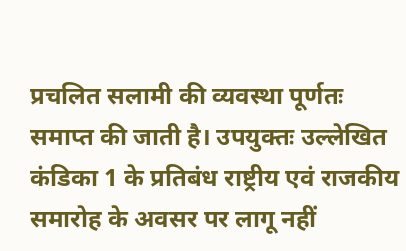प्रचलित सलामी की व्यवस्था पूर्णतः समाप्त की जाती है। उपयुक्तः उल्लेखित कंडिका 1 के प्रतिबंध राष्ट्रीय एवं राजकीय समारोह के अवसर पर लागू नहीं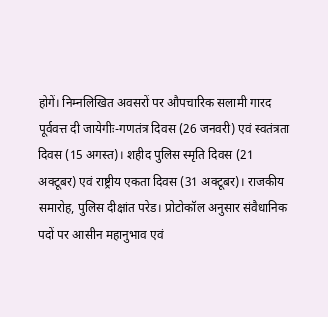होगें। निम्नलिखित अवसरों पर औपचारिक सलामी गारद पूर्ववत्त दी जायेगीः-गणतंत्र दिवस (26 जनवरी) एवं स्वतंत्रता दिवस (15 अगस्त)। शहीद पुलिस स्मृति दिवस (21 अक्टूबर) एवं राष्ट्रीय एकता दिवस (31 अक्टूबर)। राजकीय समारोह, पुलिस दीक्षांत परेड। प्रोटोकॉल अनुसार संवैधानिक पदों पर आसीन महानुभाव एवं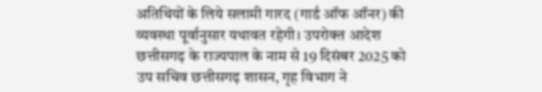अतिथियों के लिये सलामी गारद (गार्ड ऑफ ऑनर) की व्यवस्था पूर्वानुसार यथावत रहेगी। उपरोक्त आदेश छत्तीसगढ़ के राज्यपाल के नाम से 19 दिसंबर 2025 को उप सचिव छत्तीसगढ़ शासन, गृह विभाग ने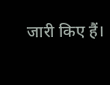जारी किए हैं।